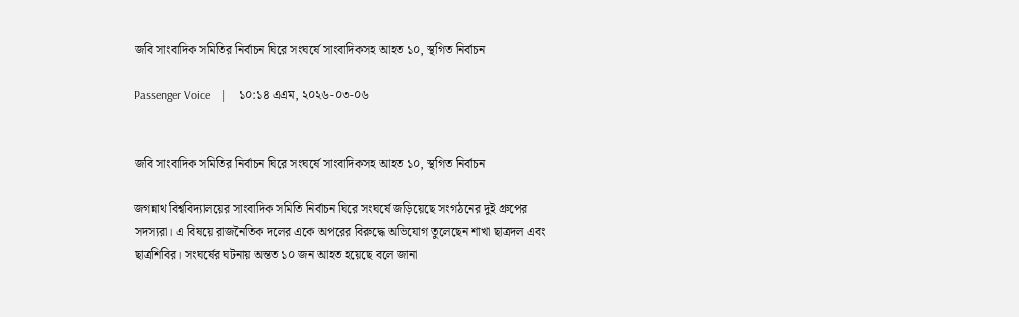জবি সাংবাদিক সমিতির নির্বাচন ঘিরে সংঘর্ষে সাংবাদিকসহ আহত ১০, স্থগিত নির্বাচন

Passenger Voice    |    ১০:১৪ এএম, ২০২৬-০৩-০৬


জবি সাংবাদিক সমিতির নির্বাচন ঘিরে সংঘর্ষে সাংবাদিকসহ আহত ১০, স্থগিত নির্বাচন

জগন্নাথ বিশ্ববিদ্যালয়ের সাংবাদিক সমিতি নির্বাচন ঘিরে সংঘর্ষে জড়িয়েছে সংগঠনের দুই গ্রুপের সদস্যরা। এ বিষয়ে রাজনৈতিক দলের একে অপরের বিরুদ্ধে অভিযোগ তুলেছেন শাখা ছাত্রদল এবং ছাত্রশিবির। সংঘর্ষের ঘটনায় অন্তত ১০ জন আহত হয়েছে বলে জানা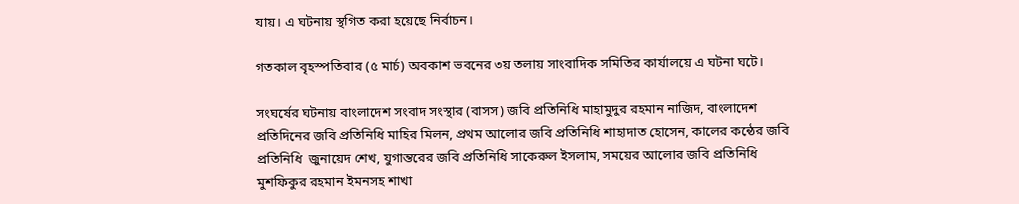যায়। এ ঘটনায় স্থগিত করা হয়েছে নির্বাচন।

গতকাল বৃহস্পতিবার (৫ মার্চ) অবকাশ ভবনের ৩য় তলায় সাংবাদিক সমিতির কার্যালয়ে এ ঘটনা ঘটে।

সংঘর্ষের ঘটনায় বাংলাদেশ সংবাদ সংস্থার (বাসস) জবি প্রতিনিধি মাহামুদুর রহমান নাজিদ, বাংলাদেশ প্রতিদিনের জবি প্রতিনিধি মাহির মিলন, প্রথম আলোর জবি প্রতিনিধি শাহাদাত হোসেন, কালের কন্ঠের জবি প্রতিনিধি  জুনায়েদ শেখ, যুগান্তরের জবি প্রতিনিধি সাকেরুল ইসলাম, সময়ের আলোর জবি প্রতিনিধি মুশফিকুর রহমান ইমনসহ শাখা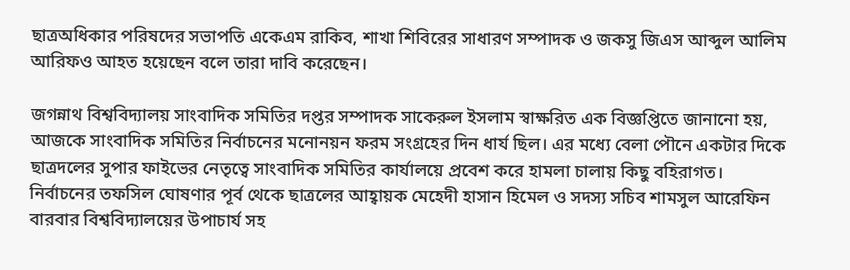ছাত্রঅধিকার পরিষদের সভাপতি একেএম রাকিব, শাখা শিবিরের সাধারণ সম্পাদক ও জকসু জিএস আব্দুল আলিম আরিফও আহত হয়েছেন বলে তারা দাবি করেছেন।

জগন্নাথ বিশ্ববিদ্যালয় সাংবাদিক সমিতির দপ্তর সম্পাদক সাকেরুল ইসলাম স্বাক্ষরিত এক বিজ্ঞপ্তিতে জানানো হয়, আজকে সাংবাদিক সমিতির নির্বাচনের মনোনয়ন ফরম সংগ্রহের দিন ধার্য ছিল। এর মধ্যে বেলা পৌনে একটার দিকে ছাত্রদলের সুপার ফাইভের নেতৃত্বে সাংবাদিক সমিতির কার্যালয়ে প্রবেশ করে হামলা চালায় কিছু বহিরাগত। নির্বাচনের তফসিল ঘোষণার পূর্ব থেকে ছাত্রলের আহ্বায়ক মেহেদী হাসান হিমেল ও সদস্য সচিব শামসুল আরেফিন বারবার বিশ্ববিদ্যালয়ের উপাচার্য সহ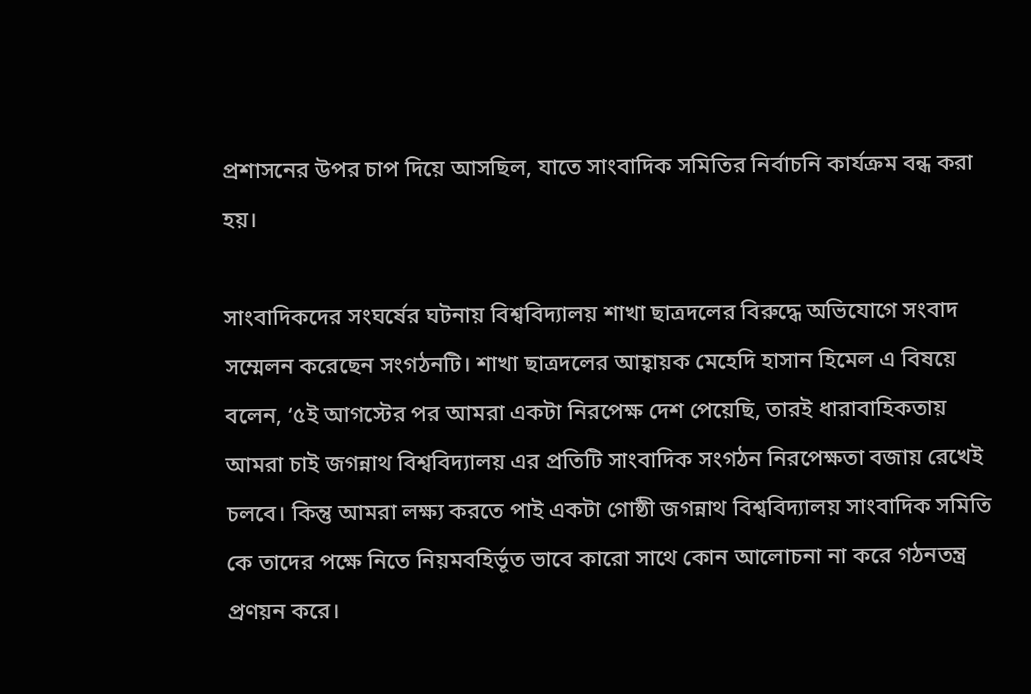প্রশাসনের উপর চাপ দিয়ে আসছিল, যাতে সাংবাদিক সমিতির নির্বাচনি কার্যক্রম বন্ধ করা হয়।

সাংবাদিকদের সংঘর্ষের ঘটনায় বিশ্ববিদ্যালয় শাখা ছাত্রদলের বিরুদ্ধে অভিযোগে সংবাদ সম্মেলন করেছেন সংগঠনটি। শাখা ছাত্রদলের আহ্বায়ক মেহেদি হাসান হিমেল এ বিষয়ে বলেন, ‘৫ই আগস্টের পর আমরা একটা নিরপেক্ষ দেশ পেয়েছি, তারই ধারাবাহিকতায় আমরা চাই জগন্নাথ বিশ্ববিদ্যালয় এর প্রতিটি সাংবাদিক সংগঠন নিরপেক্ষতা বজায় রেখেই চলবে। কিন্তু আমরা লক্ষ্য করতে পাই একটা গোষ্ঠী জগন্নাথ বিশ্ববিদ্যালয় সাংবাদিক সমিতি কে তাদের পক্ষে নিতে নিয়মবহির্ভূত ভাবে কারো সাথে কোন আলোচনা না করে গঠনতন্ত্র প্রণয়ন করে।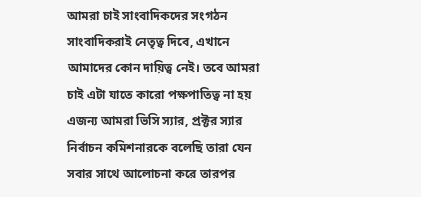আমরা চাই সাংবাদিকদের সংগঠন সাংবাদিকরাই নেতৃত্ব দিবে, এখানে আমাদের কোন দায়িত্ব নেই। তবে আমরা চাই এটা যাতে কারো পক্ষপাতিত্ব না হয় এজন্য আমরা ভিসি স্যার, প্রক্টর স্যার নির্বাচন কমিশনারকে বলেছি তারা যেন সবার সাথে আলোচনা করে তারপর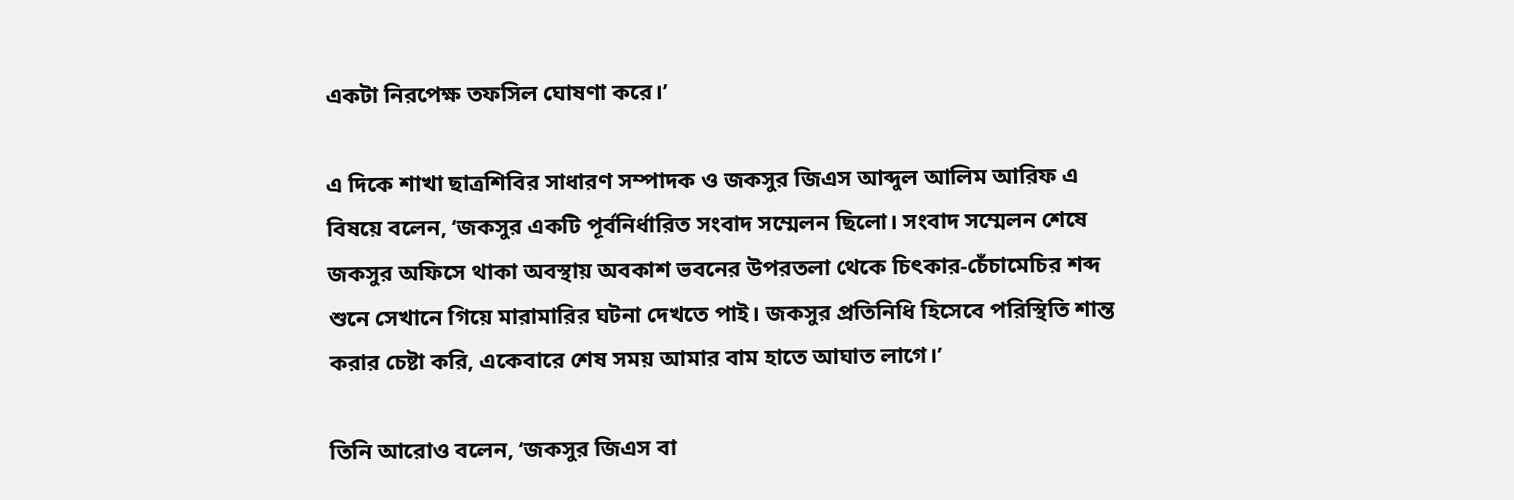একটা নিরপেক্ষ তফসিল ঘোষণা করে।’

এ দিকে শাখা ছাত্রশিবির সাধারণ সম্পাদক ও জকসুর জিএস আব্দুল আলিম আরিফ এ বিষয়ে বলেন, ‘জকসুর একটি পূর্বনির্ধারিত সংবাদ সম্মেলন ছিলো। সংবাদ সম্মেলন শেষে জকসুর অফিসে থাকা অবস্থায় অবকাশ ভবনের উপরতলা থেকে চিৎকার-চেঁচামেচির শব্দ শুনে সেখানে গিয়ে মারামারির ঘটনা দেখতে পাই। জকসুর প্রতিনিধি হিসেবে পরিস্থিতি শান্ত করার চেষ্টা করি, একেবারে শেষ সময় আমার বাম হাতে আঘাত লাগে।’

তিনি আরোও বলেন, ‘জকসুর জিএস বা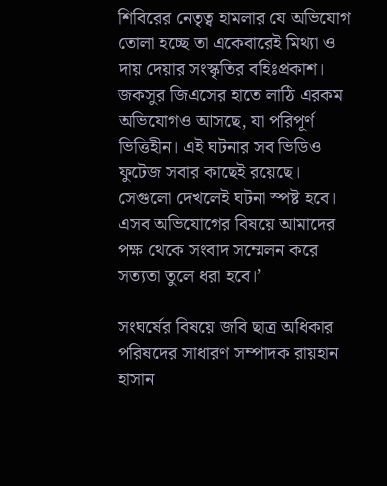শিবিরের নেতৃত্ব হামলার যে অভিযোগ তোলা হচ্ছে তা একেবারেই মিথ্যা ও দায় দেয়ার সংস্কৃতির বহিঃপ্রকাশ। জকসুর জিএসের হাতে লাঠি এরকম অভিযোগও আসছে, যা পরিপূর্ণ ভিত্তিহীন। এই ঘটনার সব ভিডিও ফুটেজ সবার কাছেই রয়েছে। সেগুলো দেখলেই ঘটনা স্পষ্ট হবে। এসব অভিযোগের বিষয়ে আমাদের পক্ষ থেকে সংবাদ সম্মেলন করে সত্যতা তুলে ধরা হবে।’

সংঘর্ষের বিষয়ে জবি ছাত্র অধিকার পরিষদের সাধারণ সম্পাদক রায়হান হাসান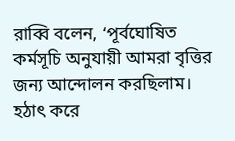রাব্বি বলেন, ‘পূর্বঘোষিত কর্মসূচি অনুযায়ী আমরা বৃত্তির জন্য আন্দোলন করছিলাম। হঠাৎ করে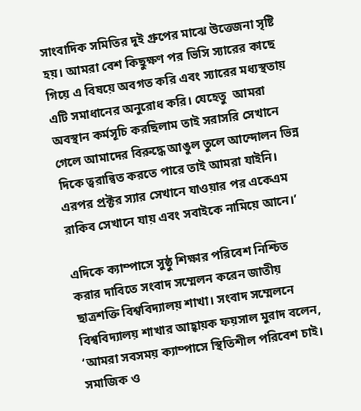সাংবাদিক সমিতির দুই গ্রুপের মাঝে উত্তেজনা সৃষ্টি হয়। আমরা বেশ কিছুক্ষণ পর ভিসি স্যারের কাছে গিয়ে এ বিষয়ে অবগত করি এবং স্যারের মধ্যস্থতায় এটি সমাধানের অনুরোধ করি। যেহেতু  আমরা অবস্থান কর্মসূচি করছিলাম তাই সরাসরি সেখানে গেলে আমাদের বিরুদ্ধে আঙুল তুলে আন্দোলন ভিন্ন দিকে ত্বরান্বিত করতে পারে তাই আমরা যাইনি। এরপর প্রক্টর স্যার সেখানে যাওয়ার পর একেএম রাকিব সেখানে যায় এবং সবাইকে নামিয়ে আনে।’

এদিকে ক্যাম্পাসে সুষ্ঠু শিক্ষার পরিবেশ নিশ্চিত করার দাবিতে সংবাদ সম্মেলন করেন জাতীয় ছাত্রশক্তি বিশ্ববিদ্যালয় শাখা। সংবাদ সম্মেলনে বিশ্ববিদ্যালয় শাখার আহ্বায়ক ফয়সাল মুরাদ বলেন, ‘আমরা সবসময় ক্যাম্পাসে স্থিতিশীল পরিবেশ চাই। সমাজিক ও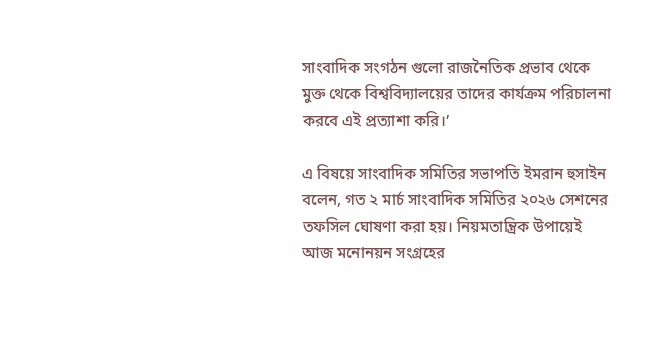সাংবাদিক সংগঠন গুলো রাজনৈতিক প্রভাব থেকে মুক্ত থেকে বিশ্ববিদ্যালয়ের তাদের কার্যক্রম পরিচালনা করবে এই প্রত্যাশা করি।’

এ বিষয়ে সাংবাদিক সমিতির সভাপতি ইমরান হুসাইন বলেন, গত ২ মার্চ সাংবাদিক সমিতির ২০২৬ সেশনের তফসিল ঘোষণা করা হয়। নিয়মতান্ত্রিক উপায়েই আজ মনোনয়ন সংগ্রহের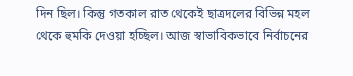দিন ছিল। কিন্তু গতকাল রাত থেকেই ছাত্রদলের বিভিন্ন মহল থেকে হুমকি দেওয়া হচ্ছিল। আজ স্বাভাবিকভাবে নির্বাচনের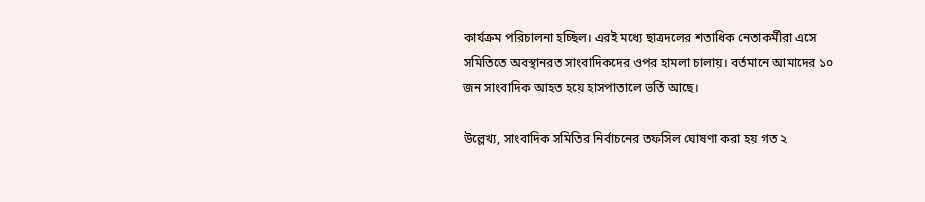কার্যক্রম পরিচালনা হচ্ছিল। এরই মধ্যে ছাত্রদলের শতাধিক নেতাকর্মীরা এসে সমিতিতে অবস্থানরত সাংবাদিকদের ওপর হামলা চালায়। বর্তমানে আমাদের ১০ জন সাংবাদিক আহত হয়ে হাসপাতালে ভর্তি আছে।

উল্লেখ্য, সাংবাদিক সমিতির নির্বাচনের তফসিল ঘোষণা করা হয় গত ২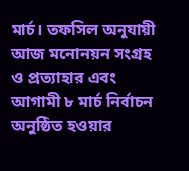মার্চ। তফসিল অনুযায়ী আজ মনোনয়ন সংগ্রহ ও প্রত্যাহার এবং আগামী ৮ মার্চ নির্বাচন অনুষ্ঠিত হওয়ার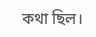কথা ছিল।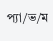প্যা/ভ/ম